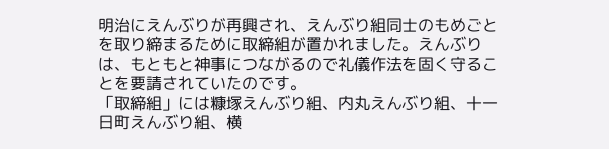明治にえんぶりが再興され、えんぶり組同士のもめごとを取り締まるために取締組が置かれました。えんぶりは、もともと神事につながるので礼儀作法を固く守ることを要請されていたのです。
「取締組」には糠塚えんぶり組、内丸えんぶり組、十一日町えんぶり組、横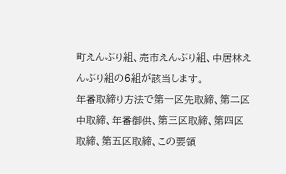町えんぶり組、売市えんぶり組、中居林えんぶり組の6組が該当します。
年番取締り方法で第一区先取締、第二区中取締、年番御供、第三区取締、第四区取締、第五区取締、この要領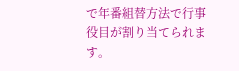で年番組替方法で行事役目が割り当てられます。